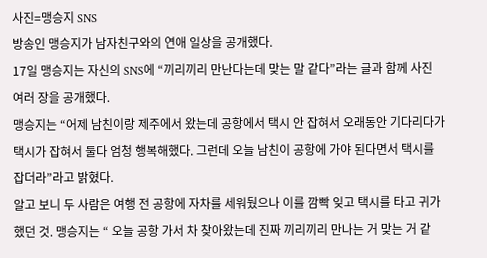사진=맹승지 SNS
방송인 맹승지가 남자친구와의 연애 일상을 공개했다.
17일 맹승지는 자신의 SNS에 “끼리끼리 만난다는데 맞는 말 같다”라는 글과 함께 사진 여러 장을 공개했다.
맹승지는 “어제 남친이랑 제주에서 왔는데 공항에서 택시 안 잡혀서 오래동안 기다리다가 택시가 잡혀서 둘다 엄청 행복해했다. 그런데 오늘 남친이 공항에 가야 된다면서 택시를 잡더라”라고 밝혔다.
알고 보니 두 사람은 여행 전 공항에 자차를 세워뒀으나 이를 깜빡 잊고 택시를 타고 귀가했던 것. 맹승지는 “ 오늘 공항 가서 차 찾아왔는데 진짜 끼리끼리 만나는 거 맞는 거 같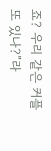죠? 우리 같은 커플 또 있나?”라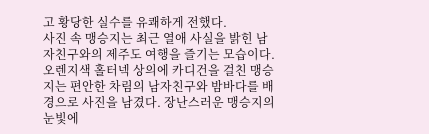고 황당한 실수를 유쾌하게 전했다.
사진 속 맹승지는 최근 열애 사실을 밝힌 남자친구와의 제주도 여행을 즐기는 모습이다. 오렌지색 홀터넥 상의에 카디건을 걸친 맹승지는 편안한 차림의 남자친구와 밤바다를 배경으로 사진을 남겼다. 장난스러운 맹승지의 눈빛에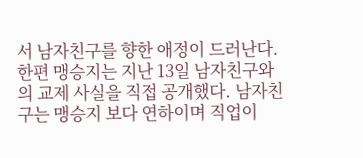서 남자친구를 향한 애정이 드러난다.
한편 맹승지는 지난 13일 남자친구와의 교제 사실을 직접 공개했다. 남자친구는 맹승지 보다 연하이며 직업이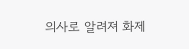의사로 알려져 화제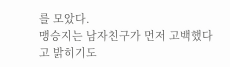를 모았다.
맹승지는 남자친구가 먼저 고백했다고 밝히기도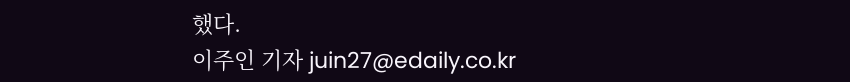했다.
이주인 기자 juin27@edaily.co.kr